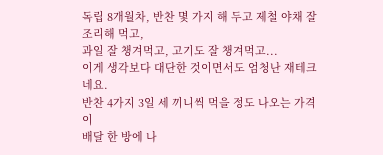독립 8개월차, 반찬 몇 가지 해 두고 제철 야채 잘 조리해 먹고,
과일 잘 챙겨먹고, 고기도 잘 챙겨먹고...
이게 생각보다 대단한 것이면서도 엄청난 재테크네요.
반찬 4가지 3일 세 끼니씩 먹을 정도 나오는 가격이
배달 한 방에 나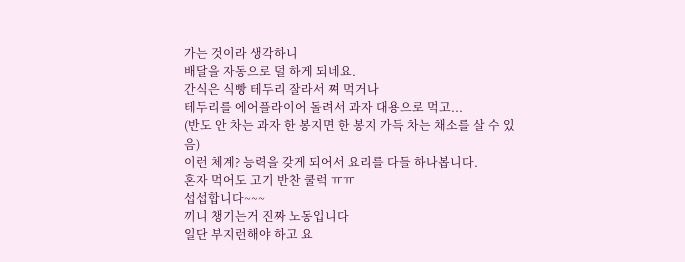가는 것이라 생각하니
배달을 자동으로 덜 하게 되네요.
간식은 식빵 테두리 잘라서 쪄 먹거나
테두리를 에어플라이어 돌려서 과자 대용으로 먹고...
(반도 안 차는 과자 한 봉지면 한 봉지 가득 차는 채소를 살 수 있음)
이런 체계? 능력을 갖게 되어서 요리를 다들 하나봅니다.
혼자 먹어도 고기 반찬 쿨럭 ㅠㅠ
섭섭합니다~~~
끼니 챙기는거 진짜 노동입니다
일단 부지런해야 하고 요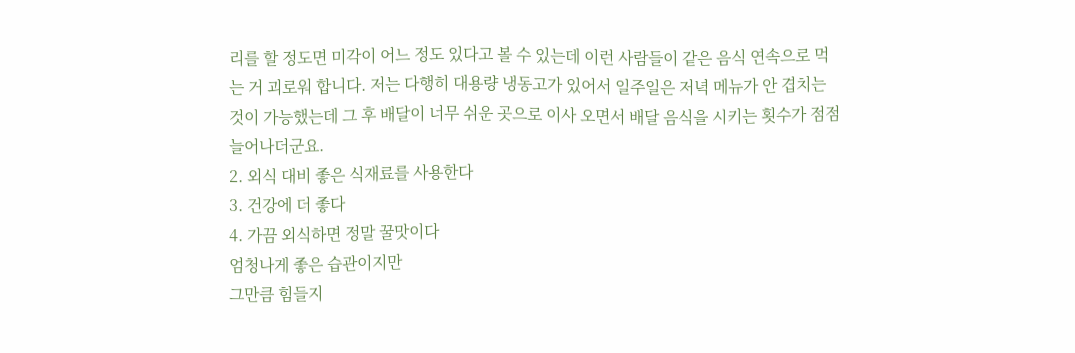리를 할 정도면 미각이 어느 정도 있다고 볼 수 있는데 이런 사람들이 같은 음식 연속으로 먹는 거 괴로워 합니다. 저는 다행히 대용량 냉동고가 있어서 일주일은 저녁 메뉴가 안 겹치는 것이 가능했는데 그 후 배달이 너무 쉬운 곳으로 이사 오면서 배달 음식을 시키는 횟수가 점점 늘어나더군요.
2. 외식 대비 좋은 식재료를 사용한다
3. 건강에 더 좋다
4. 가끔 외식하면 정말 꿀맛이다
엄청나게 좋은 습관이지만
그만큼 힘들지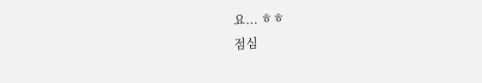요... ㅎㅎ
점심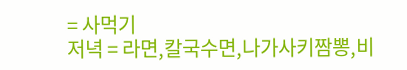= 사먹기
저녁 = 라면,칼국수면,나가사키짬뽕,비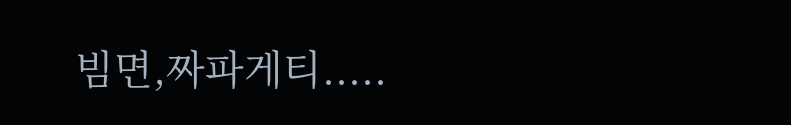빔면,짜파게티.....